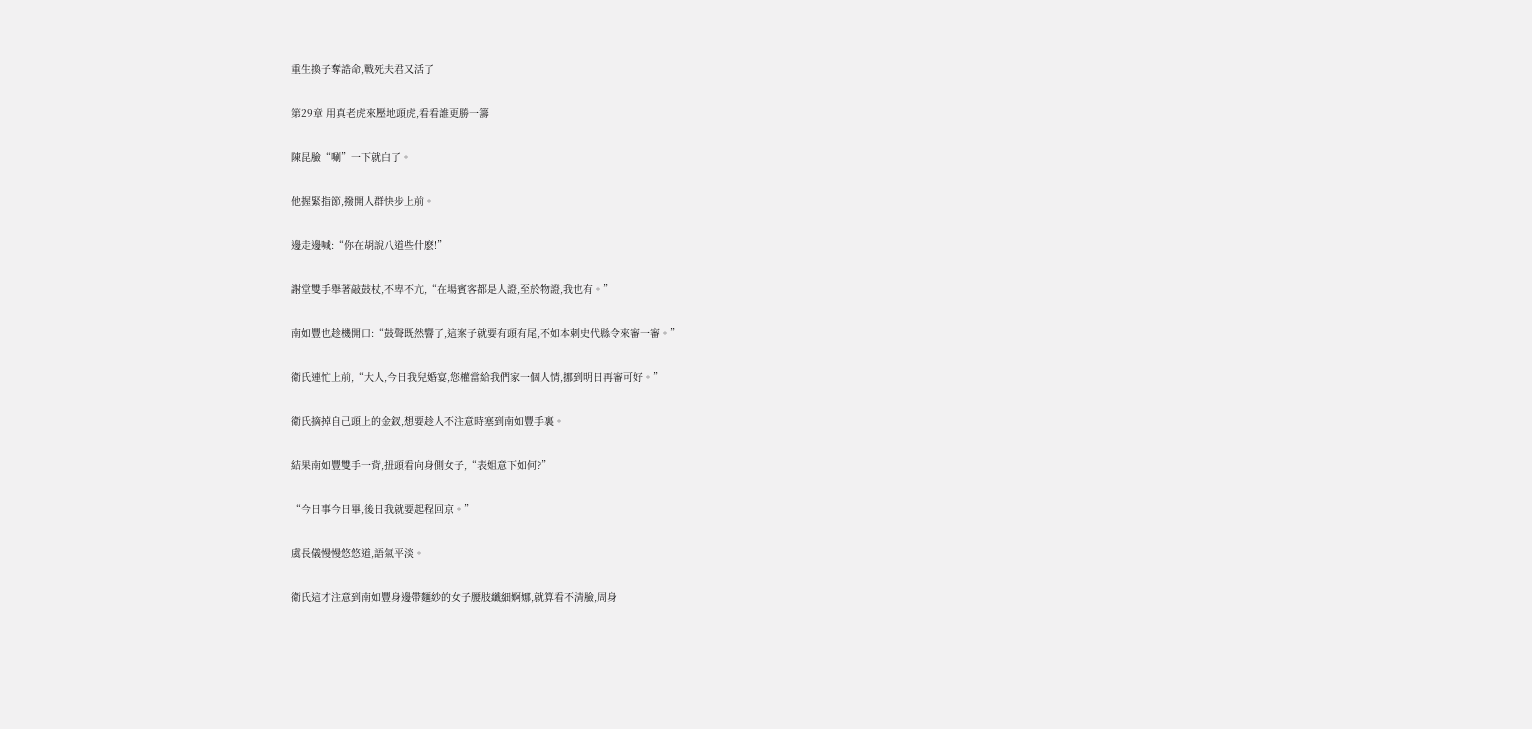重生換子奪誥命,戰死夫君又活了

第29章 用真老虎來壓地頭虎,看看誰更勝一籌

陳昆臉“唰”一下就白了。

他握緊指節,撥開人群快步上前。

邊走邊喊:“你在胡說八道些什麽!”

謝堂雙手舉著敲鼓杖,不卑不亢,“在場賓客都是人證,至於物證,我也有。”

南如豐也趁機開口:“鼓聲既然響了,這案子就要有頭有尾,不如本刺史代縣令來審一審。”

衛氏連忙上前,“大人,今日我兒婚宴,您權當給我們家一個人情,挪到明日再審可好。”

衛氏摘掉自己頭上的金釵,想要趁人不注意時塞到南如豐手裏。

結果南如豐雙手一背,扭頭看向身側女子,“表姐意下如何?”

“今日事今日畢,後日我就要起程回京。”

虞長儀慢慢悠悠道,語氣平淡。

衛氏這才注意到南如豐身邊帶麵紗的女子腰肢纖細婀娜,就算看不清臉,周身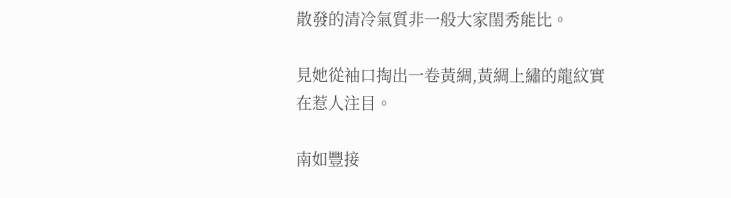散發的清冷氣質非一般大家閨秀能比。

見她從袖口掏出一卷黃綢,黃綢上繡的龍紋實在惹人注目。

南如豐接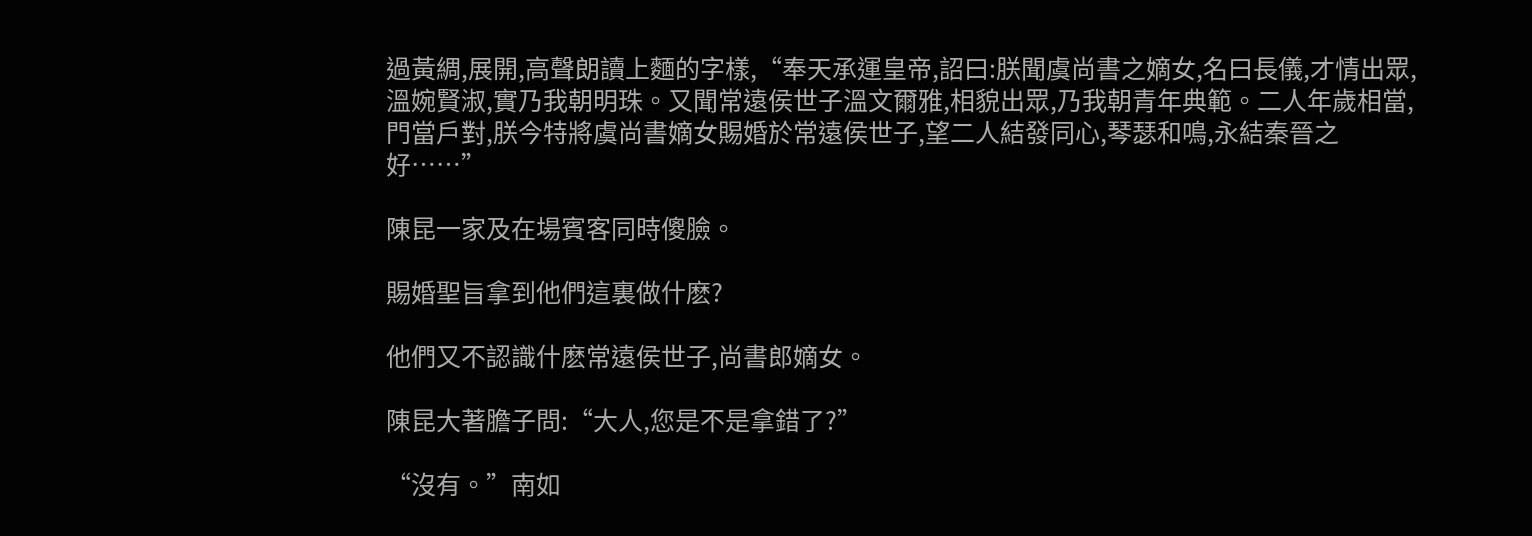過黃綢,展開,高聲朗讀上麵的字樣,“奉天承運皇帝,詔曰:朕聞虞尚書之嫡女,名曰長儀,才情出眾,溫婉賢淑,實乃我朝明珠。又聞常遠侯世子溫文爾雅,相貌出眾,乃我朝青年典範。二人年歲相當,門當戶對,朕今特將虞尚書嫡女賜婚於常遠侯世子,望二人結發同心,琴瑟和鳴,永結秦晉之好……”

陳昆一家及在場賓客同時傻臉。

賜婚聖旨拿到他們這裏做什麽?

他們又不認識什麽常遠侯世子,尚書郎嫡女。

陳昆大著膽子問:“大人,您是不是拿錯了?”

“沒有。”南如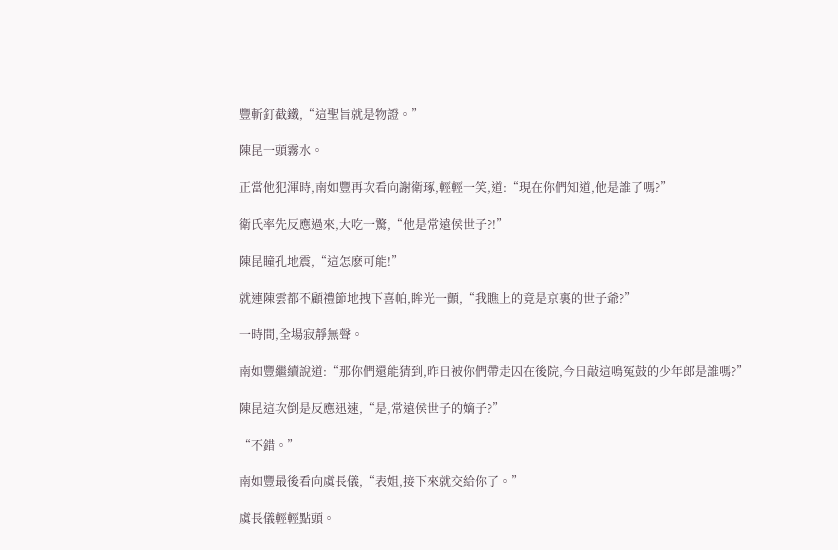豐斬釘截鐵,“這聖旨就是物證。”

陳昆一頭霧水。

正當他犯渾時,南如豐再次看向謝衛琢,輕輕一笑,道:“現在你們知道,他是誰了嗎?”

衛氏率先反應過來,大吃一驚,“他是常遠侯世子?!”

陳昆瞳孔地震,“這怎麽可能!”

就連陳雲都不顧禮節地拽下喜帕,眸光一顫,“我瞧上的竟是京裏的世子爺?”

一時間,全場寂靜無聲。

南如豐繼續說道:“那你們還能猜到,昨日被你們帶走囚在後院,今日敲這鳴冤鼓的少年郎是誰嗎?”

陳昆這次倒是反應迅速,“是,常遠侯世子的嫡子?”

“不錯。”

南如豐最後看向虞長儀,“表姐,接下來就交給你了。”

虞長儀輕輕點頭。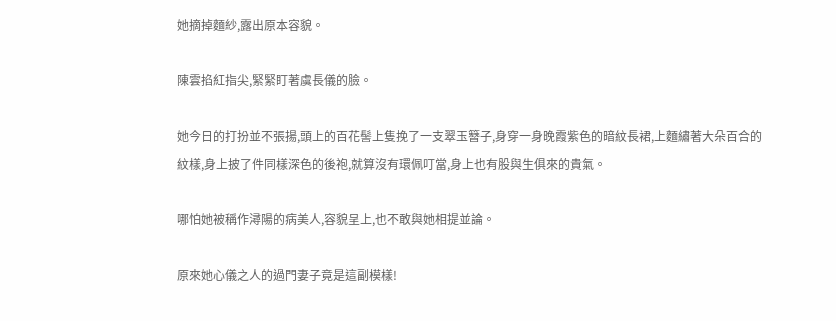她摘掉麵紗,露出原本容貌。

陳雲掐紅指尖,緊緊盯著虞長儀的臉。

她今日的打扮並不張揚,頭上的百花髻上隻挽了一支翠玉簪子,身穿一身晚霞紫色的暗紋長裙,上麵繡著大朵百合的紋樣,身上披了件同樣深色的後袍,就算沒有環佩叮當,身上也有股與生俱來的貴氣。

哪怕她被稱作潯陽的病美人,容貌呈上,也不敢與她相提並論。

原來她心儀之人的過門妻子竟是這副模樣!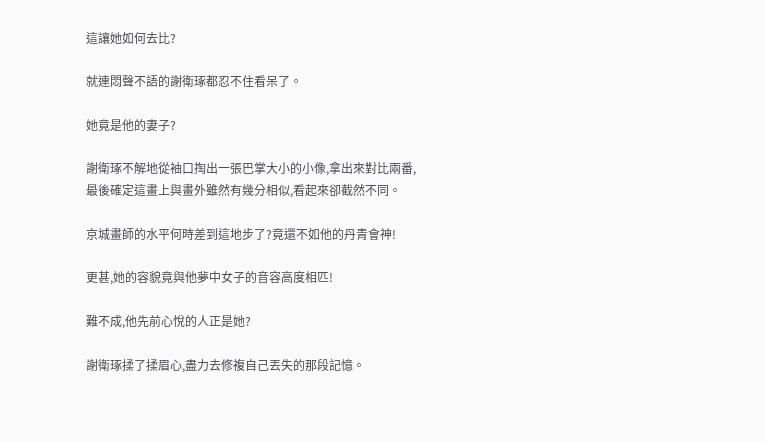這讓她如何去比?

就連悶聲不語的謝衛琢都忍不住看呆了。

她竟是他的妻子?

謝衛琢不解地從袖口掏出一張巴掌大小的小像,拿出來對比兩番,最後確定這畫上與畫外雖然有幾分相似,看起來卻截然不同。

京城畫師的水平何時差到這地步了?竟還不如他的丹青會神!

更甚,她的容貌竟與他夢中女子的音容高度相匹!

難不成,他先前心悅的人正是她?

謝衛琢揉了揉眉心,盡力去修複自己丟失的那段記憶。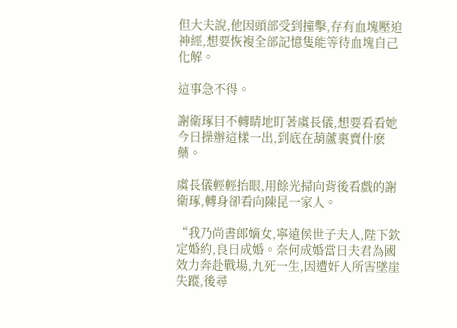但大夫說,他因頭部受到撞擊,存有血塊壓迫神經,想要恢複全部記憶隻能等待血塊自己化解。

這事急不得。

謝衛琢目不轉睛地盯著虞長儀,想要看看她今日操辦這樣一出,到底在葫蘆裏賣什麽藥。

虞長儀輕輕抬眼,用餘光掃向背後看戲的謝衛琢,轉身卻看向陳昆一家人。

“我乃尚書郎嫡女,寧遠侯世子夫人,陛下欽定婚約,良日成婚。奈何成婚當日夫君為國效力奔赴戰場,九死一生,因遭奸人所害墜崖失蹤,後尋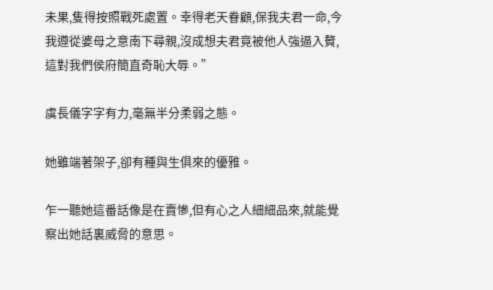未果,隻得按照戰死處置。幸得老天眷顧,保我夫君一命,今我遵從婆母之意南下尋親,沒成想夫君竟被他人強逼入贅,這對我們侯府簡直奇恥大辱。”

虞長儀字字有力,毫無半分柔弱之態。

她雖端著架子,卻有種與生俱來的優雅。

乍一聽她這番話像是在賣慘,但有心之人細細品來,就能覺察出她話裏威脅的意思。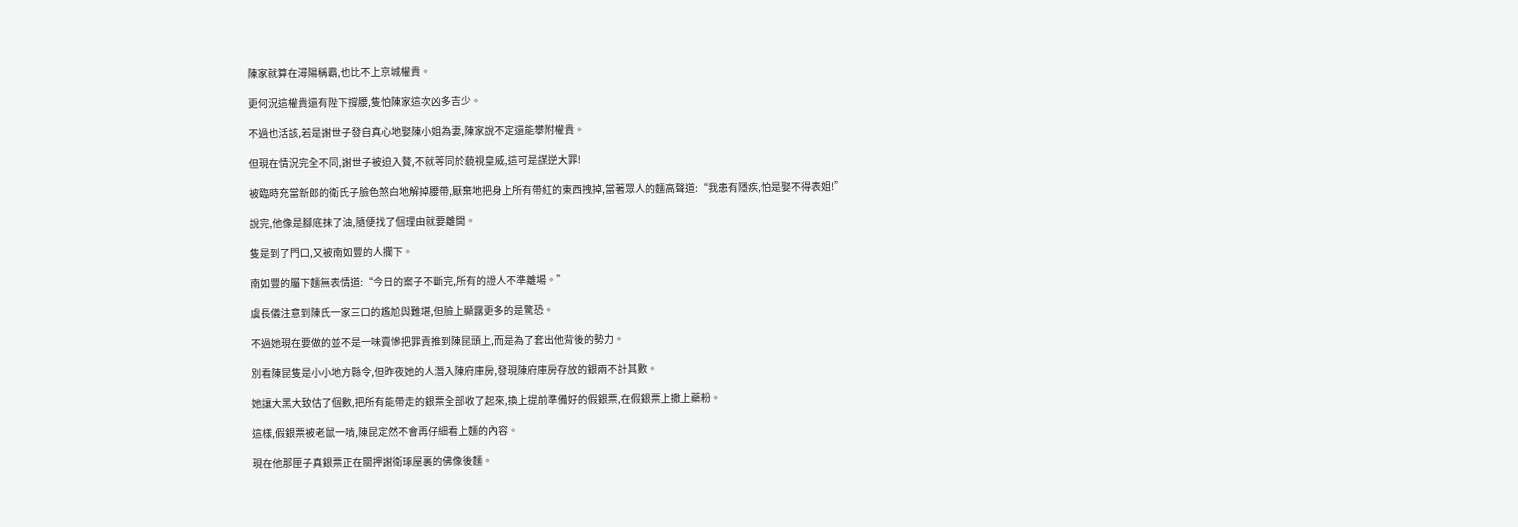陳家就算在潯陽稱霸,也比不上京城權貴。

更何況這權貴還有陛下撐腰,隻怕陳家這次凶多吉少。

不過也活該,若是謝世子發自真心地娶陳小姐為妻,陳家說不定還能攀附權貴。

但現在情況完全不同,謝世子被迫入贅,不就等同於藐視皇威,這可是謀逆大罪!

被臨時充當新郎的衛氏子臉色煞白地解掉腰帶,厭棄地把身上所有帶紅的東西拽掉,當著眾人的麵高聲道:“我患有隱疾,怕是娶不得表姐!”

說完,他像是腳底抹了油,隨便找了個理由就要離開。

隻是到了門口,又被南如豐的人攔下。

南如豐的屬下麵無表情道:“今日的案子不斷完,所有的證人不準離場。”

虞長儀注意到陳氏一家三口的尷尬與難堪,但臉上顯露更多的是驚恐。

不過她現在要做的並不是一味賣慘把罪責推到陳昆頭上,而是為了套出他背後的勢力。

別看陳昆隻是小小地方縣令,但昨夜她的人潛入陳府庫房,發現陳府庫房存放的銀兩不計其數。

她讓大黑大致估了個數,把所有能帶走的銀票全部收了起來,換上提前準備好的假銀票,在假銀票上撒上藥粉。

這樣,假銀票被老鼠一啃,陳昆定然不會再仔細看上麵的內容。

現在他那匣子真銀票正在關押謝衛琢屋裏的佛像後麵。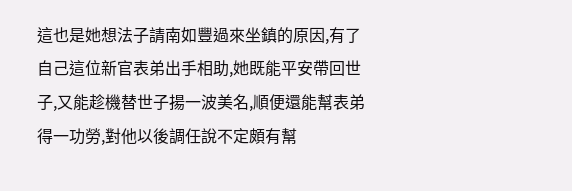這也是她想法子請南如豐過來坐鎮的原因,有了自己這位新官表弟出手相助,她既能平安帶回世子,又能趁機替世子揚一波美名,順便還能幫表弟得一功勞,對他以後調任說不定頗有幫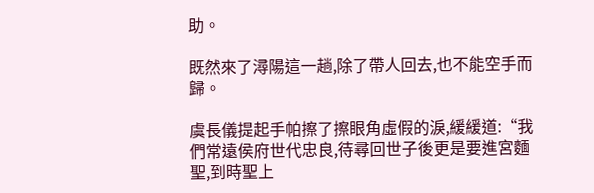助。

既然來了潯陽這一趟,除了帶人回去,也不能空手而歸。

虞長儀提起手帕擦了擦眼角虛假的淚,緩緩道:“我們常遠侯府世代忠良,待尋回世子後更是要進宮麵聖,到時聖上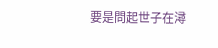要是問起世子在潯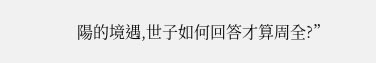陽的境遇,世子如何回答才算周全?”